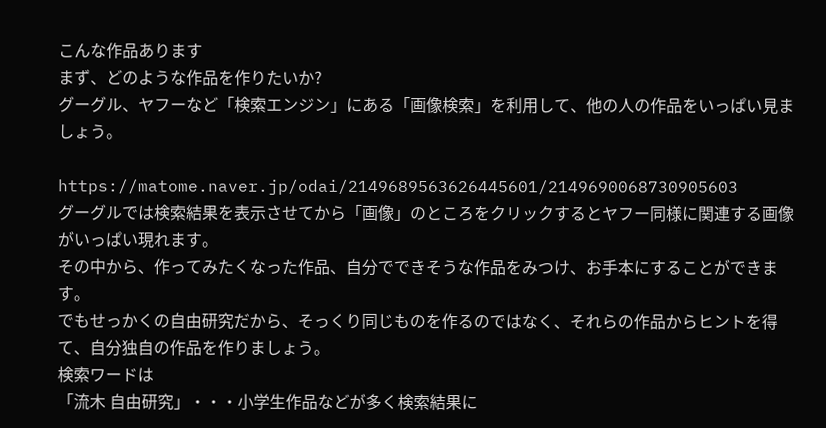こんな作品あります
まず、どのような作品を作りたいか?
グーグル、ヤフーなど「検索エンジン」にある「画像検索」を利用して、他の人の作品をいっぱい見ましょう。

https://matome.naver.jp/odai/2149689563626445601/2149690068730905603
グーグルでは検索結果を表示させてから「画像」のところをクリックするとヤフー同様に関連する画像がいっぱい現れます。
その中から、作ってみたくなった作品、自分でできそうな作品をみつけ、お手本にすることができます。
でもせっかくの自由研究だから、そっくり同じものを作るのではなく、それらの作品からヒントを得て、自分独自の作品を作りましょう。
検索ワードは
「流木 自由研究」・・・小学生作品などが多く検索結果に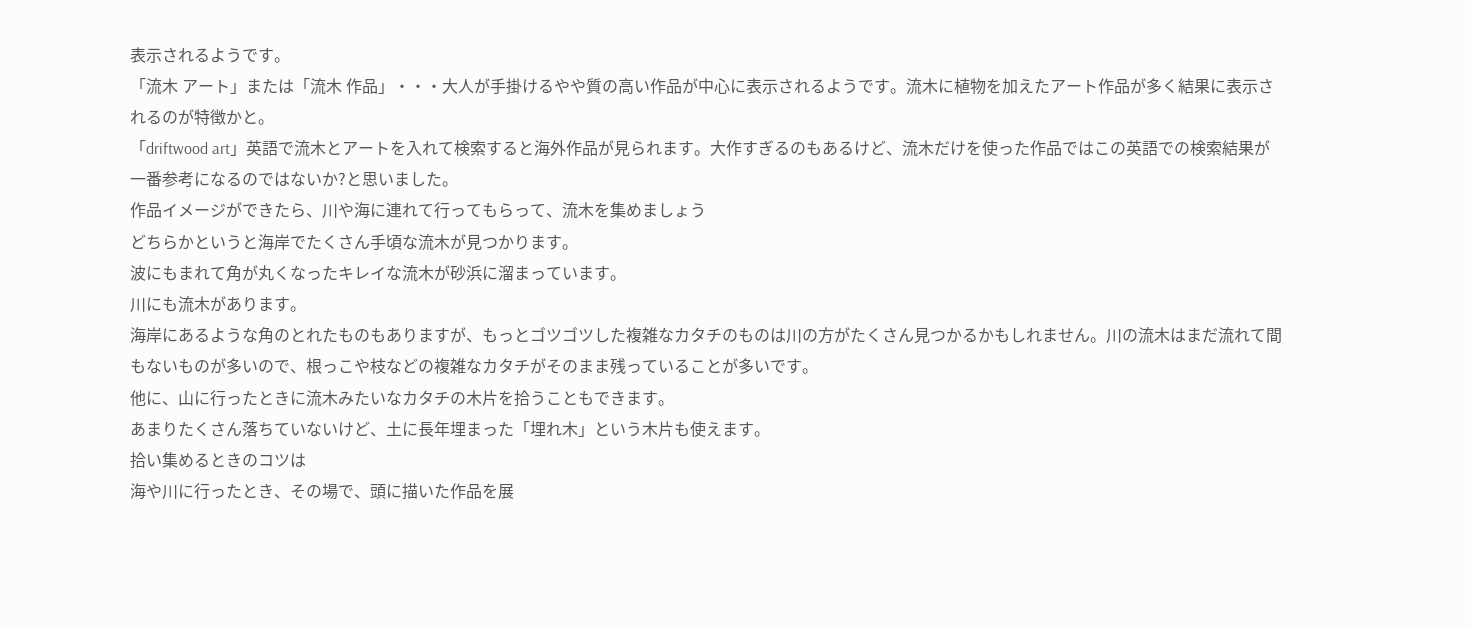表示されるようです。
「流木 アート」または「流木 作品」・・・大人が手掛けるやや質の高い作品が中心に表示されるようです。流木に植物を加えたアート作品が多く結果に表示されるのが特徴かと。
「driftwood art」英語で流木とアートを入れて検索すると海外作品が見られます。大作すぎるのもあるけど、流木だけを使った作品ではこの英語での検索結果が一番参考になるのではないか?と思いました。
作品イメージができたら、川や海に連れて行ってもらって、流木を集めましょう
どちらかというと海岸でたくさん手頃な流木が見つかります。
波にもまれて角が丸くなったキレイな流木が砂浜に溜まっています。
川にも流木があります。
海岸にあるような角のとれたものもありますが、もっとゴツゴツした複雑なカタチのものは川の方がたくさん見つかるかもしれません。川の流木はまだ流れて間もないものが多いので、根っこや枝などの複雑なカタチがそのまま残っていることが多いです。
他に、山に行ったときに流木みたいなカタチの木片を拾うこともできます。
あまりたくさん落ちていないけど、土に長年埋まった「埋れ木」という木片も使えます。
拾い集めるときのコツは
海や川に行ったとき、その場で、頭に描いた作品を展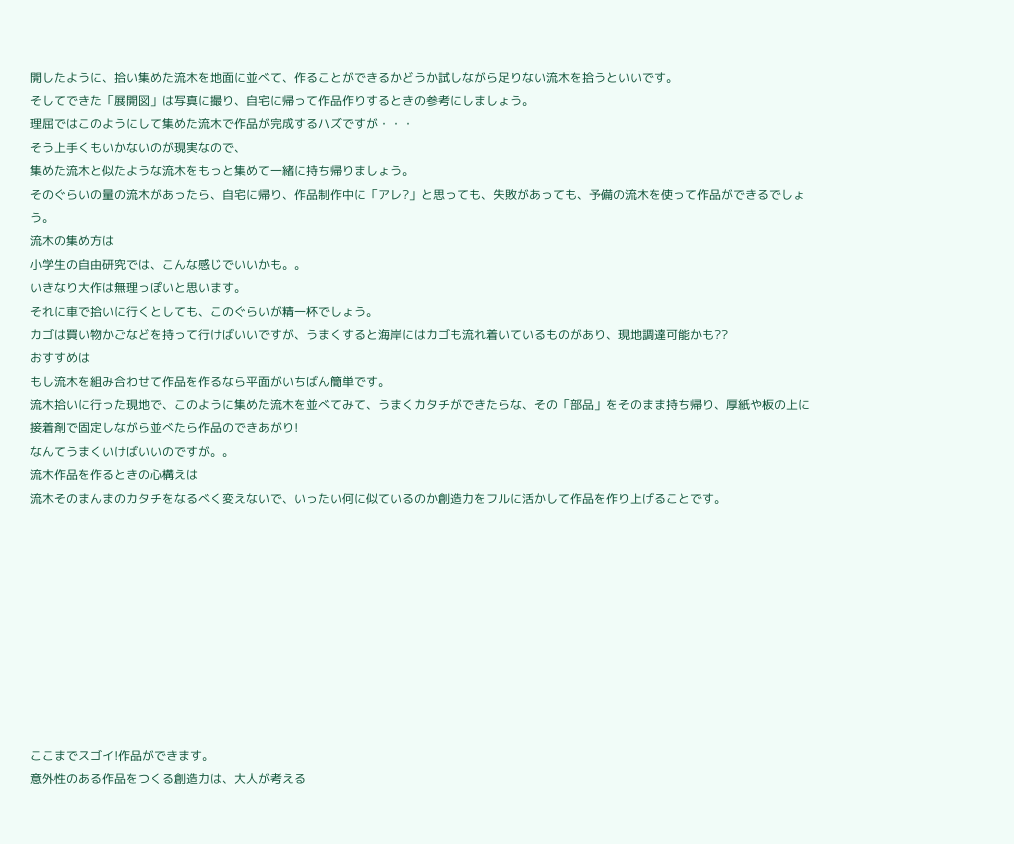開したように、拾い集めた流木を地面に並べて、作ることができるかどうか試しながら足りない流木を拾うといいです。
そしてできた「展開図」は写真に撮り、自宅に帰って作品作りするときの参考にしましょう。
理屈ではこのようにして集めた流木で作品が完成するハズですが・・・
そう上手くもいかないのが現実なので、
集めた流木と似たような流木をもっと集めて一緒に持ち帰りましょう。
そのぐらいの量の流木があったら、自宅に帰り、作品制作中に「アレ?」と思っても、失敗があっても、予備の流木を使って作品ができるでしょう。
流木の集め方は
小学生の自由研究では、こんな感じでいいかも。。
いきなり大作は無理っぽいと思います。
それに車で拾いに行くとしても、このぐらいが精一杯でしょう。
カゴは買い物かごなどを持って行けばいいですが、うまくすると海岸にはカゴも流れ着いているものがあり、現地調達可能かも??
おすすめは
もし流木を組み合わせて作品を作るなら平面がいちばん簡単です。
流木拾いに行った現地で、このように集めた流木を並べてみて、うまくカタチができたらな、その「部品」をそのまま持ち帰り、厚紙や板の上に接着剤で固定しながら並べたら作品のできあがり!
なんてうまくいけばいいのですが。。
流木作品を作るときの心構えは
流木そのまんまのカタチをなるべく変えないで、いったい何に似ているのか創造力をフルに活かして作品を作り上げることです。










ここまでスゴイ!作品ができます。
意外性のある作品をつくる創造力は、大人が考える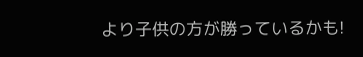より子供の方が勝っているかも!